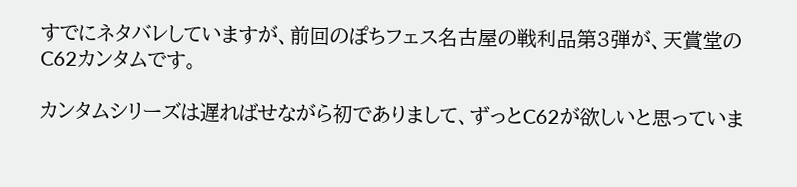すでにネタバレしていますが、前回のぽちフェス名古屋の戦利品第3弾が、天賞堂のC62カンタムです。

カンタムシリーズは遅ればせながら初でありまして、ずっとC62が欲しいと思っていま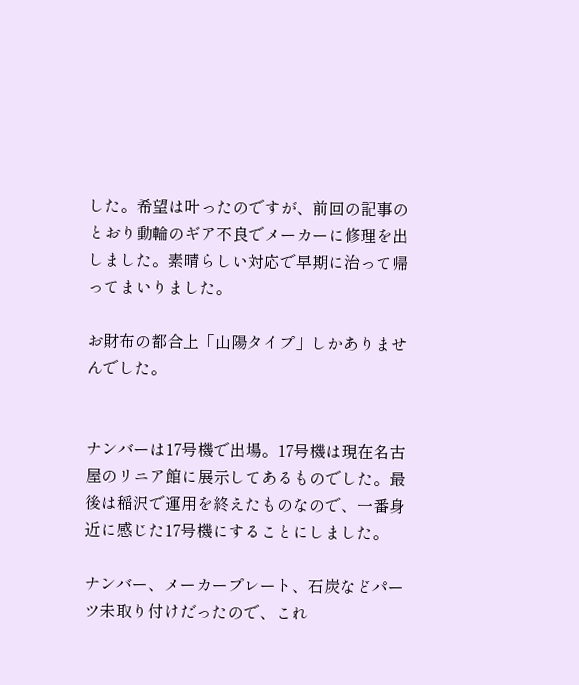した。希望は叶ったのですが、前回の記事のとおり動輪のギア不良でメーカーに修理を出しました。素晴らしい対応で早期に治って帰ってまいりました。

お財布の都合上「山陽タイプ」しかありませんでした。


ナンバーは17号機で出場。17号機は現在名古屋のリニア館に展示してあるものでした。最後は稲沢で運用を終えたものなので、一番身近に感じた17号機にすることにしました。

ナンバー、メーカープレート、石炭などパーツ未取り付けだったので、これ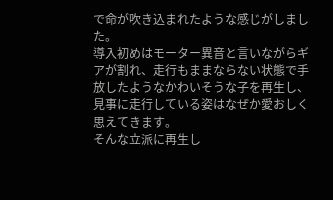で命が吹き込まれたような感じがしました。
導入初めはモーター異音と言いながらギアが割れ、走行もままならない状態で手放したようなかわいそうな子を再生し、見事に走行している姿はなぜか愛おしく思えてきます。
そんな立派に再生し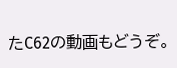たC62の動画もどうぞ。